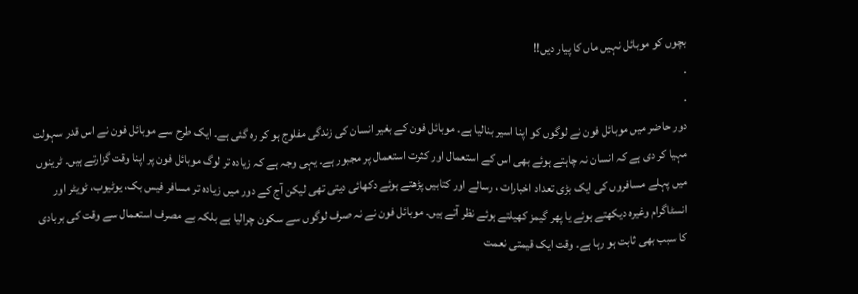بچوں کو موبائل نہیں ماں کا پیار دیں!!
.
.
دور حاضر میں موبائل فون نے لوگوں کو اپنا اسیر بنالیا ہے۔ موبائل فون کے بغیر انسان کی زندگی مفلوج ہو کر رہ گئی ہے۔ ایک طرح سے موبائل فون نے اس قدر سہولت مہیا کر دی ہے کہ انسان نہ چاہتے ہوئے بھی اس کے استعمال اور کثرت استعمال پر مجبور ہے۔ یہی وجہ ہے کہ زیادہ تر لوگ موبائل فون پر اپنا وقت گزارتے ہیں۔ ٹرینوں میں پہلے مسافروں کی ایک بڑی تعداد اخبارات ، رسالے اور کتابیں پڑھتے ہوئے دکھائی دیتی تھی لیکن آج کے دور میں زیادہ تر مسافر فیس بک، یوٹیوب، ٹویٹر اور انسٹاگرام وغیرہ دیکھتے ہوئے یا پھر گیمز کھیلتے ہوئے نظر آتے ہیں۔ موبائل فون نے نہ صرف لوگوں سے سکون چرالیا ہے بلکہ بے مصرف استعمال سے وقت کی بربادی کا سبب بھی ثابت ہو رہا ہے۔ وقت ایک قیمتی نعمت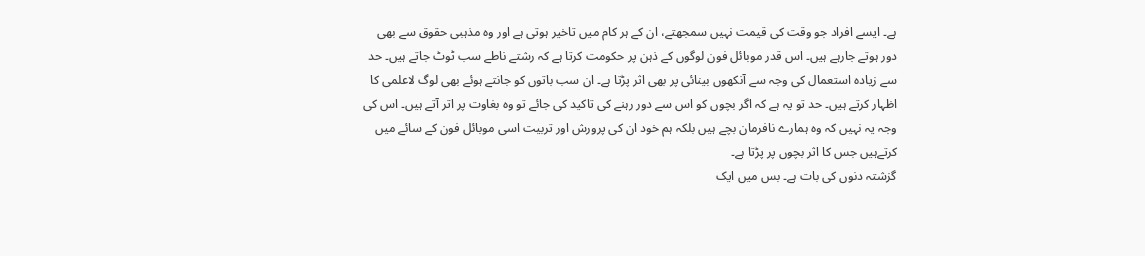ہے۔ ایسے افراد جو وقت کی قیمت نہیں سمجھتے، ان کے ہر کام میں تاخیر ہوتی ہے اور وہ مذہبی حقوق سے بھی دور ہوتے جارہے ہیں۔ اس قدر موبائل فون لوگوں کے ذہن پر حکومت کرتا ہے کہ رشتے ناطے سب ٹوٹ جاتے ہیں۔ حد سے زیادہ استعمال کی وجہ سے آنکھوں بینائی پر بھی اثر پڑتا ہے۔ ان سب باتوں کو جانتے ہوئے بھی لوگ لاعلمی کا اظہار کرتے ہیں۔ حد تو یہ ہے کہ اگر بچوں کو اس سے دور رہنے کی تاکید کی جائے تو وہ بغاوت پر اتر آتے ہیں۔ اس کی وجہ یہ نہیں کہ وہ ہمارے نافرمان بچے ہیں بلکہ ہم خود ان کی پرورش اور تربیت اسی موبائل فون کے سائے میں کرتےہیں جس کا اثر بچوں پر پڑتا ہے۔
گزشتہ دنوں کی بات ہے۔ بس میں ایک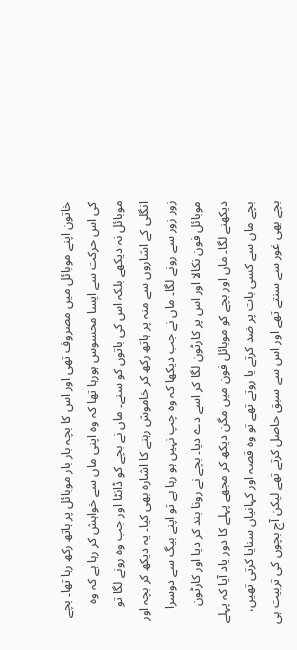خاتون اپنے موبائل میں مصروف تھی اور اس کا بچہ بار بار موبائل پر ہاتھ رکھ رہا تھا۔ بچے کی اس حرکت سے ایسا محسوس ہورہا تھا کہ وہ اپنی ماں سے خواہش کر رہا ہے کہ وہ موبائل نہ دیکھے بلکہ اس کی باتوں کو سنے۔ ماں نے بچے کو ڈانٹا اور جب وہ رونے لگا تو انگلی کے اشاروں سے منہ پر ہاتھ رکھ کر خاموش رہنے کا اشارہ بھی کیا۔ یہ دیکھ کر بچہ اور زور زور سے رونے لگا۔ ماں نے جب دیکھا کہ وہ چپ نہیں ہو رہا ہے تو اپنے بیگ سے دوسرا موبائل فون نکالا اور اس پر کارٹون لگا کر اسے دے دیا۔ بچے نے رونا بند کر دیا اور کارٹون دیکھنے لگا۔ ماں اور بچے کو موبائل فون میں مگن دیکھ کر مجھے پہلے کا دور یاد آیا کہ پہلے بچے ماں سے کسی بات پر ضد کرتے یا روتے تھے تو وہ قصہ اور کہانیاں سنایا کرتی تھیں، بچے بھی غور سے سنتے تھے اور اس سے سبق حاصل کرتے تھے لیکن آج بچوں کی تربیت ہی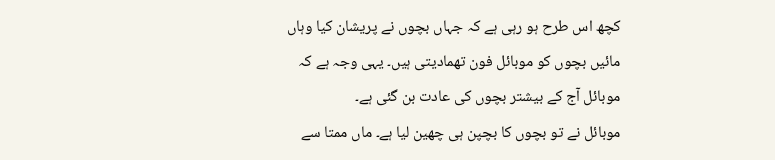کچھ اس طرح ہو رہی ہے کہ جہاں بچوں نے پریشان کیا وہاں مائیں بچوں کو موبائل فون تھمادیتی ہیں۔ یہی وجہ ہے کہ موبائل آج کے بیشتر بچوں کی عادت بن گئی ہے۔
موبائل نے تو بچوں کا بچپن ہی چھین لیا ہے۔ ماں ممتا سے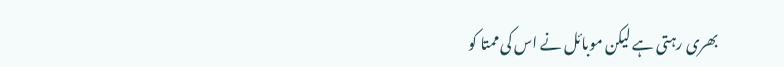بھری رہتی ہے لیکن موبائل نے اس کی ممتا کو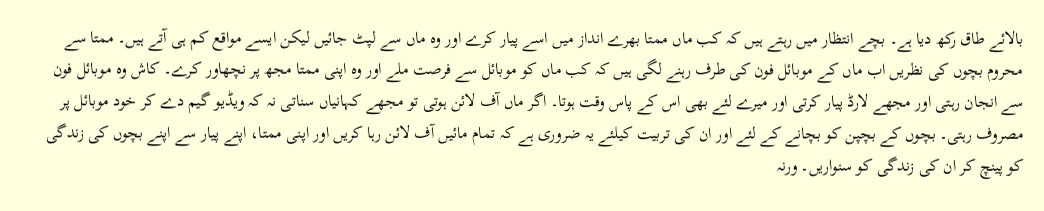بالائے طاق رکھ دیا ہے۔ بچے انتظار میں رہتے ہیں کہ کب ماں ممتا بھرے انداز میں اسے پیار کرے اور وہ ماں سے لپٹ جائیں لیکن ایسے مواقع کم ہی آتے ہیں۔ ممتا سے محروم بچوں کی نظریں اب ماں کے موبائل فون کی طرف رہنے لگی ہیں کہ کب ماں کو موبائل سے فرصت ملے اور وہ اپنی ممتا مجھ پر نچھاور کرے۔ کاش وہ موبائل فون سے انجان رہتی اور مجھے لارڈ پیار کرتی اور میرے لئے بھی اس کے پاس وقت ہوتا۔ اگر ماں آف لائن ہوتی تو مجھے کہانیاں سناتی نہ کہ ویڈیو گیم دے کر خود موبائل پر مصروف رہتی۔ بچوں کے بچپن کو بچانے کے لئے اور ان کی تربیت کیلئے یہ ضروری ہے کہ تمام مائیں آف لائن رہا کریں اور اپنی ممتا، اپنے پیار سے اپنے بچوں کی زندگی کو پینچ کر ان کی زندگی کو سنواریں۔ ورنہ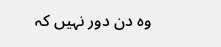وہ دن دور نہیں کہ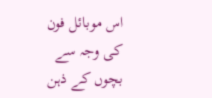اس موبائل فون کی وجہ سے بچوں کے ذہن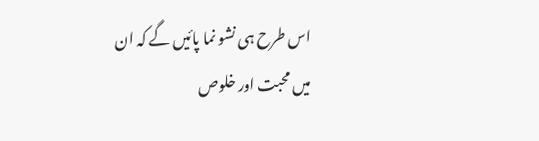اس طرح ہی نشو نما پائیں گے کہ ان میں محبت اور خلوص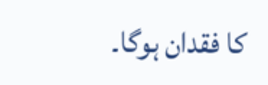کا فقدان ہوگا۔